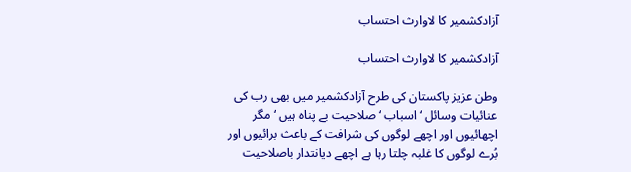آزادکشمیر کا لاوارث احتساب

آزادکشمیر کا لاوارث احتساب

وطن عزیز پاکستان کی طرح آزادکشمیر میں بھی رب کی عنائیات وسائل ‘ اسباب ‘ صلاحیت بے پناہ ہیں ‘ مگر اچھائیوں اور اچھے لوگوں کی شرافت کے باعث برائیوں اور بُرے لوگوں کا غلبہ چلتا رہا ہے اچھے دیانتدار باصلاحیت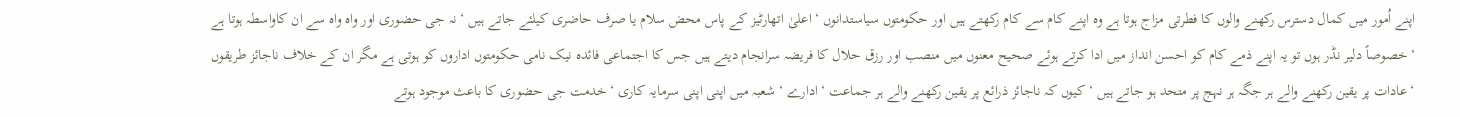اپنے اُمور میں کمال دسترس رکھنے والوں کا فطرتی مزاج ہوتا ہے وہ اپنے کام سے کام رکھتے ہیں اور حکومتوں سیاستدانوں ‘ اعلیٰ اتھارٹیز کے پاس محض سلام یا صرف حاضری کیلئے جاتے ہیں ‘ نہ جی حضوری اور واہ واہ سے ان کاواسطہ ہوتا ہے ‘ خصوصاً دلیر نڈر ہوں تو یہ اپنے ذمے کام کو احسن انداز میں ادا کرتے ہوئے صحیح معنوں میں منصب اور رزق حلال کا فریضہ سرانجام دیتے ہیں جس کا اجتماعی فائدہ نیک نامی حکومتوں اداروں کو ہوتی ہے مگر ان کے خلاف ناجائز طریقوں ‘عادات پر یقین رکھنے والے ہر جگہ ہر نہج پر متحد ہو جاتے ہیں ‘ کیوں کہ ناجائز ذرائع پر یقین رکھنے والے ہر جماعت ‘ ادارے ‘ شعبہ میں اپنی اپنی سرمایہ کاری ‘ خدمت جی حضوری کا باعث موجود ہوتے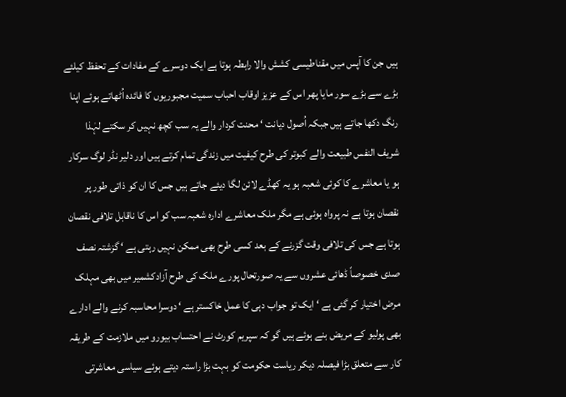ہیں جن کا آپس میں مقناطیسی کشش والا رابطہ ہوتا ہے ایک دوسرے کے مفادات کے تحفظ کیلئے بڑے سے بڑے سور مایا پھر اس کے عزیز اوقاب احباب سمیت مجبوریوں کا فائدہ اُٹھاتے ہوئے اپنا رنگ دکھا جاتے ہیں جبکہ اُصول دیانت ‘ محنت کردار والے یہ سب کچھ نہیں کر سکتے لہٰذا شریف النفس طبیعت والے کبوتر کی طرح کیفیت میں زندگی تمام کرتے ہیں اور دلیر نڈر لوگ سرکار ہو یا معاشرے کا کوئی شعبہ ہو یہ کھڈے لائن لگا دیئے جاتے ہیں جس کا ان کو ذاتی طور پر نقصان ہوتا ہے نہ پرواہ ہوئی ہے مگر ملک معاشرے ادارہ شعبہ سب کو اس کا ناقابل تلافی نقصان ہوتا ہے جس کی تلافی وقت گزرنے کے بعد کسی طرح بھی ممکن نہیں رہتی ہے ‘ گزشتہ نصف صدی خصوصاً ڈھائی عشروں سے یہ صورتحال پورے ملک کی طرح آزادکشمیر میں بھی مہلک مرض اختیار کر گئی ہے ‘ ایک تو جواب دہی کا عمل خاکستر ہے ‘ دوسرا محاسبہ کرنے والے ادارے بھی پولیو کے مریض بنے ہوئے ہیں گو کہ سپریم کورٹ نے احتساب بیورو میں ملازمت کے طریقہ کار سے متعلق بڑا فیصلہ دیکر ریاست حکومت کو بہت بڑا راستہ دیتے ہوئے سیاسی معاشرتی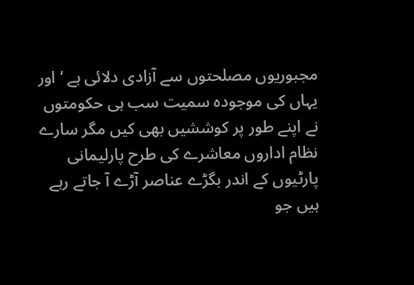مجبوریوں مصلحتوں سے آزادی دلائی ہے ‘ اور یہاں کی موجودہ سمیت سب ہی حکومتوں نے اپنے طور پر کوششیں بھی کیں مگر سارے نظام اداروں معاشرے کی طرح پارلیمانی پارٹیوں کے اندر بگڑے عناصر آڑے آ جاتے رہے ہیں جو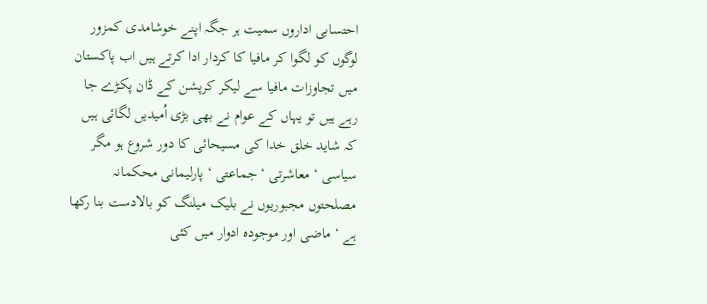احتسابی اداروں سمیت ہر جگہ اپنے خوشامدی کمزور لوگوں کو لگوا کر مافیا کا کردار ادا کرتے ہیں اب پاکستان میں تجاوزات مافیا سے لیکر کرپشن کے ڈان پکڑے جا رہے ہیں تو یہاں کے عوام نے بھی بڑی اُمیدیں لگائی ہیں کہ شاید خلق خدا کی مسیحائی کا دور شروع ہو مگر سیاسی ‘ معاشرتی ‘ جماعتی ‘ پارلیمانی محکمانہ مصلحتوں مجبوریوں نے بلیک میلنگ کو بالادست بنا رکھا ہے ‘ ماضی اور موجودہ ادوار میں کئی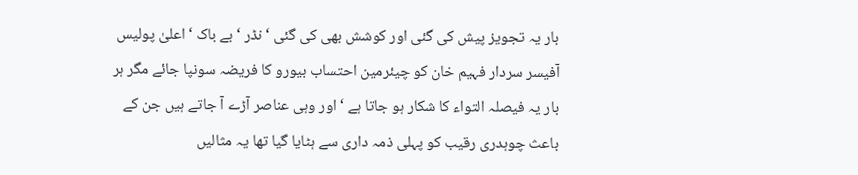بار یہ تجویز پیش کی گئی اور کوشش بھی کی گئی ‘ نڈر ‘ بے باک ‘ اعلیٰ پولیس آفیسر سردار فہیم خان کو چیئرمین احتساب بیورو کا فریضہ سونپا جائے مگر ہر بار یہ فیصلہ التواء کا شکار ہو جاتا ہے ‘ اور وہی عناصر آڑے آ جاتے ہیں جن کے باعث چوہدری رقیب کو پہلی ذمہ داری سے ہٹایا گیا تھا یہ مثالیں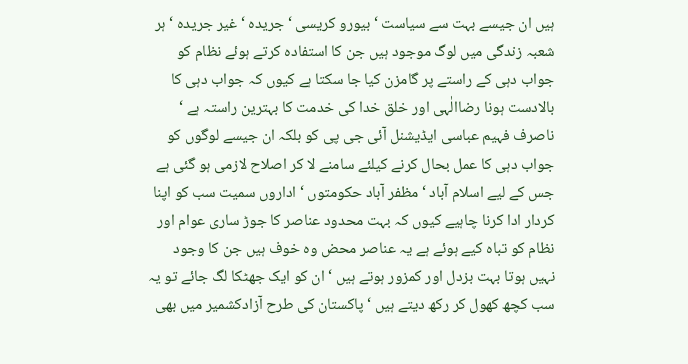ہیں ان جیسے بہت سے سیاست ‘ بیورو کریسی ‘ جریدہ ‘ غیر جریدہ ‘ ہر شعبہ زندگی میں لوگ موجود ہیں جن کا استفادہ کرتے ہوئے نظام کو جواب دہی کے راستے پر گامزن کیا جا سکتا ہے کیوں کہ جواب دہی کا بالادست ہونا رضاالٰہی اور خلق خدا کی خدمت کا بہترین راستہ ہے ‘ ناصرف فہیم عباسی ایڈیشنل آئی جی پی کو بلکہ ان جیسے لوگوں کو جواب دہی کا عمل بحال کرنے کیلئے سامنے لا کر اصلاح لازمی ہو گئی ہے جس کے لیے اسلام آباد ‘ مظفر آباد حکومتوں ‘ اداروں سمیت سب کو اپنا کردار ادا کرنا چاہیے کیوں کہ بہت محدود عناصر کا جوڑ ساری عوام اور نظام کو تباہ کیے ہوئے ہے یہ عناصر محض وہ خوف ہیں جن کا وجود نہیں ہوتا بہت بزدل اور کمزور ہوتے ہیں ‘ ان کو ایک جھٹکا لگ جائے تو یہ سب کچھ کھول کر رکھ دیتے ہیں ‘ پاکستان کی طرح آزادکشمیر میں بھی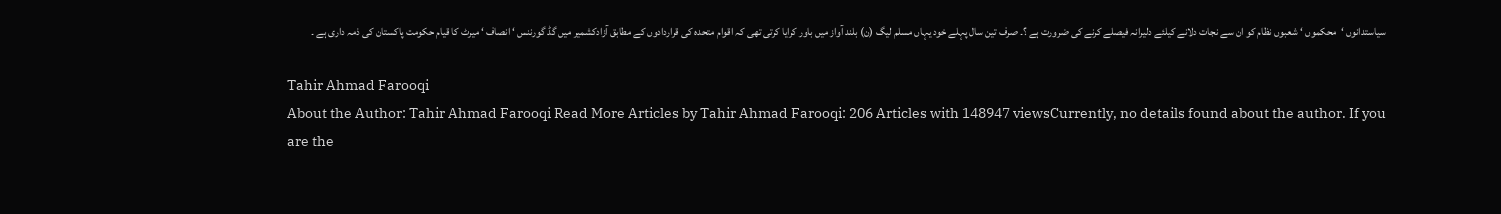سیاستدانوں ‘محکموں ‘ شعبوں نظام کو ان سے نجات دلانے کیلئے دلیرانہ فیصلے کرنے کی ضرورت ہے ؟۔ صرف تین سال پہلے خود یہاں مسلم لیگ (ن) بلند آواز میں باور کرایا کرتی تھی کہ اقوام متحدہ کی قراردادوں کے مطابق آزادکشمیر میں گڈ گورننس ‘ انصاف ‘ میرٹ کا قیام حکومت پاکستان کی ذمہ داری ہے ۔

Tahir Ahmad Farooqi
About the Author: Tahir Ahmad Farooqi Read More Articles by Tahir Ahmad Farooqi: 206 Articles with 148947 viewsCurrently, no details found about the author. If you are the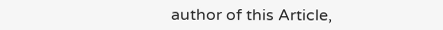author of this Article,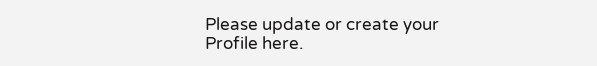Please update or create your Profile here.